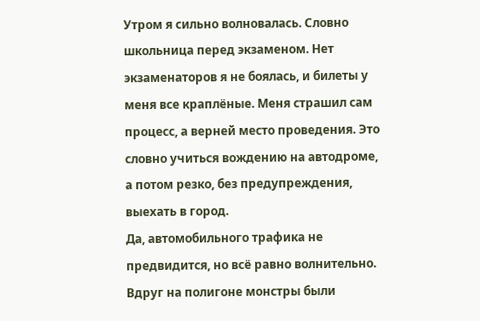Утром я сильно волновалась. Словно школьница перед экзаменом. Нет экзаменаторов я не боялась, и билеты у меня все краплёные. Меня страшил сам процесс, а верней место проведения. Это словно учиться вождению на автодроме, а потом резко, без предупреждения, выехать в город.
Да, автомобильного трафика не предвидится, но всё равно волнительно. Вдруг на полигоне монстры были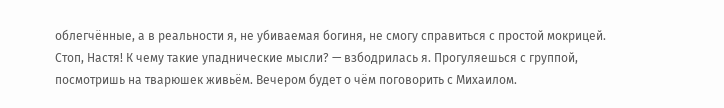облегчённые, а в реальности я, не убиваемая богиня, не смогу справиться с простой мокрицей.
Стоп, Настя! К чему такие упаднические мысли? — взбодрилась я. Прогуляешься с группой, посмотришь на тварюшек живьём. Вечером будет о чём поговорить с Михаилом.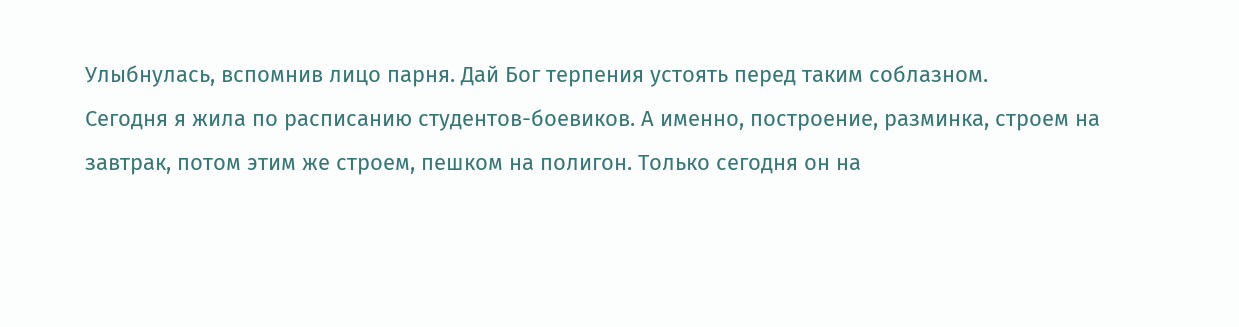Улыбнулась, вспомнив лицо парня. Дай Бог терпения устоять перед таким соблазном.
Сегодня я жила по расписанию студентов-боевиков. А именно, построение, разминка, строем на завтрак, потом этим же строем, пешком на полигон. Только сегодня он на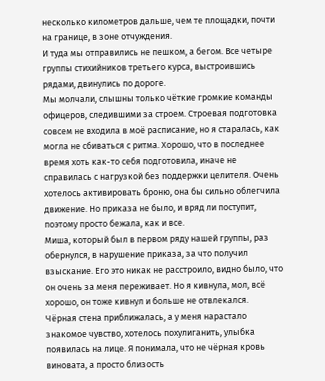несколько километров дальше, чем те площадки, почти на границе, в зоне отчуждения.
И туда мы отправились не пешком, а бегом. Все четыре группы стихийников третьего курса, выстроившись рядами, двинулись по дороге.
Мы молчали, слышны только чёткие громкие команды офицеров, следившими за строем. Строевая подготовка совсем не входила в моё расписание, но я старалась, как могла не сбиваться с ритма. Хорошо, что в последнее время хоть как-то себя подготовила, иначе не справилась с нагрузкой без поддержки целителя. Очень хотелось активировать броню, она бы сильно облегчила движение. Но приказа не было, и вряд ли поступит, поэтому просто бежала, как и все.
Миша, который был в первом ряду нашей группы, раз обернулся, в нарушение приказа, за что получил взыскание. Его это никак не расстроило, видно было, что он очень за меня переживает. Но я кивнула, мол, всё хорошо, он тоже кивнул и больше не отвлекался.
Чёрная стена приближалась, а у меня нарастало знакомое чувство, хотелось похулиганить, улыбка появилась на лице. Я понимала, что не чёрная кровь виновата, а просто близость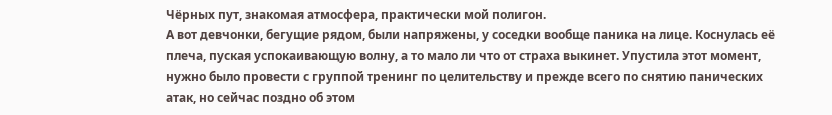Чёрных пут, знакомая атмосфера, практически мой полигон.
А вот девчонки, бегущие рядом, были напряжены, у соседки вообще паника на лице. Коснулась её плеча, пуская успокаивающую волну, а то мало ли что от страха выкинет. Упустила этот момент, нужно было провести с группой тренинг по целительству и прежде всего по снятию панических атак, но сейчас поздно об этом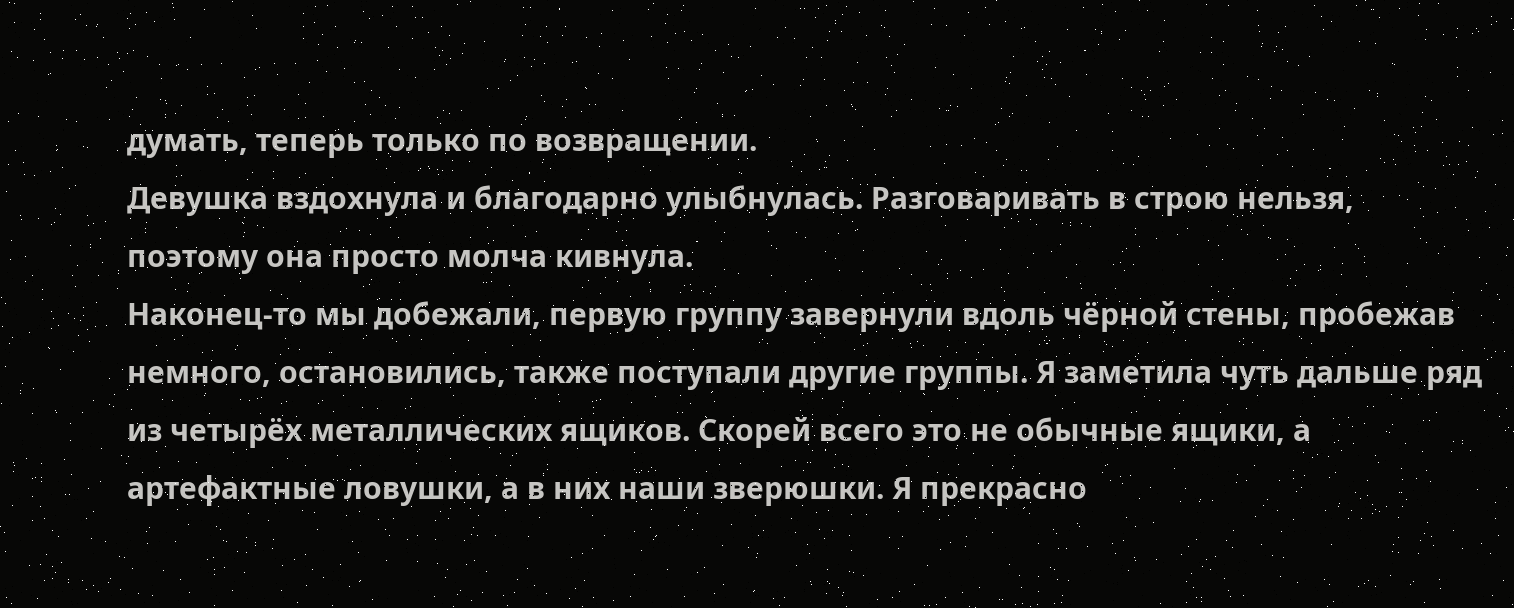думать, теперь только по возвращении.
Девушка вздохнула и благодарно улыбнулась. Разговаривать в строю нельзя, поэтому она просто молча кивнула.
Наконец-то мы добежали, первую группу завернули вдоль чёрной стены, пробежав немного, остановились, также поступали другие группы. Я заметила чуть дальше ряд из четырёх металлических ящиков. Скорей всего это не обычные ящики, а артефактные ловушки, а в них наши зверюшки. Я прекрасно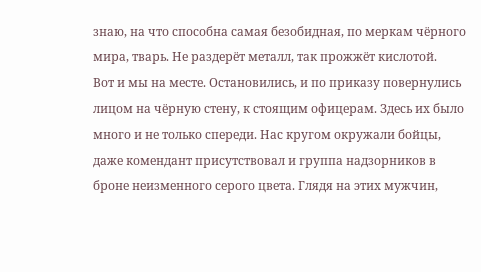знаю, на что способна самая безобидная, по меркам чёрного мира, тварь. Не раздерёт металл, так прожжёт кислотой.
Вот и мы на месте. Остановились, и по приказу повернулись лицом на чёрную стену, к стоящим офицерам. Здесь их было много и не только спереди. Нас кругом окружали бойцы, даже комендант присутствовал и группа надзорников в броне неизменного серого цвета. Глядя на этих мужчин,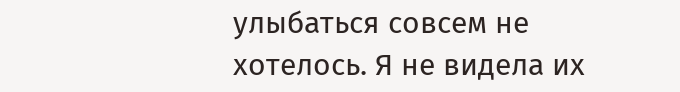улыбаться совсем не хотелось. Я не видела их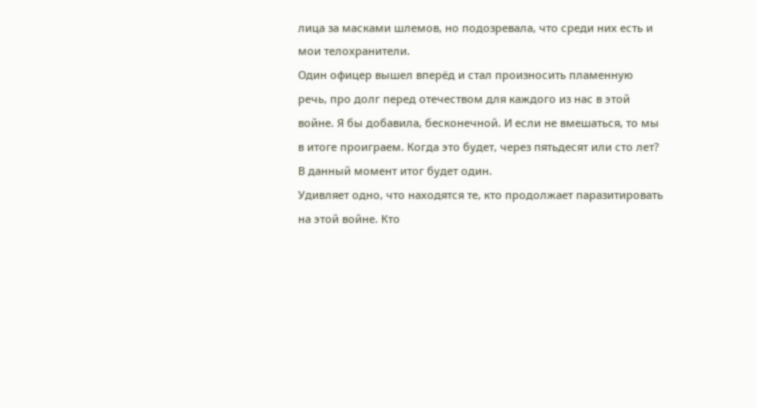лица за масками шлемов, но подозревала, что среди них есть и мои телохранители.
Один офицер вышел вперёд и стал произносить пламенную речь, про долг перед отечеством для каждого из нас в этой войне. Я бы добавила, бесконечной. И если не вмешаться, то мы в итоге проиграем. Когда это будет, через пятьдесят или сто лет? В данный момент итог будет один.
Удивляет одно, что находятся те, кто продолжает паразитировать на этой войне. Кто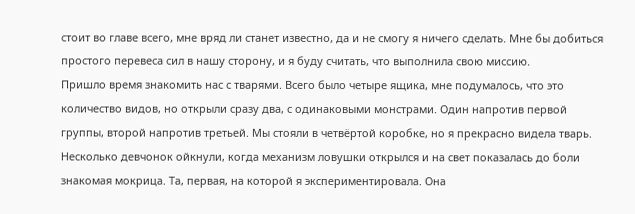стоит во главе всего, мне вряд ли станет известно, да и не смогу я ничего сделать. Мне бы добиться простого перевеса сил в нашу сторону, и я буду считать, что выполнила свою миссию.
Пришло время знакомить нас с тварями. Всего было четыре ящика, мне подумалось, что это количество видов, но открыли сразу два, с одинаковыми монстрами. Один напротив первой группы, второй напротив третьей. Мы стояли в четвёртой коробке, но я прекрасно видела тварь.
Несколько девчонок ойкнули, когда механизм ловушки открылся и на свет показалась до боли знакомая мокрица. Та, первая, на которой я экспериментировала. Она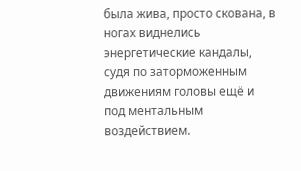была жива, просто скована, в ногах виднелись энергетические кандалы, судя по заторможенным движениям головы ещё и под ментальным воздействием.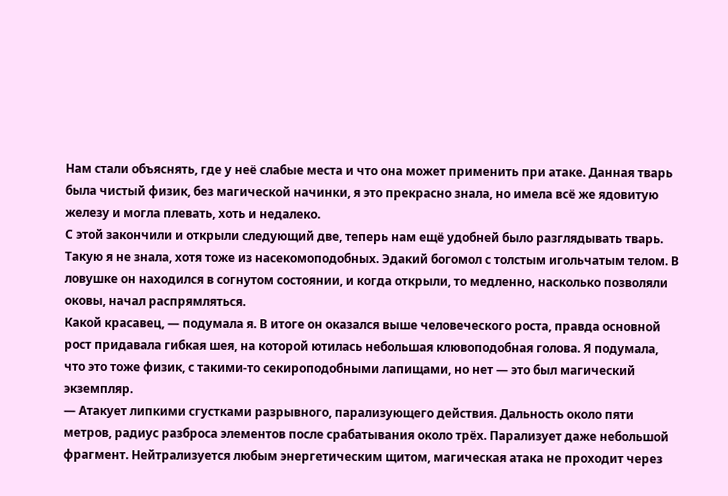Нам стали объяснять, где у неё слабые места и что она может применить при атаке. Данная тварь была чистый физик, без магической начинки, я это прекрасно знала, но имела всё же ядовитую железу и могла плевать, хоть и недалеко.
С этой закончили и открыли следующий две, теперь нам ещё удобней было разглядывать тварь. Такую я не знала, хотя тоже из насекомоподобных. Эдакий богомол с толстым игольчатым телом. В ловушке он находился в согнутом состоянии, и когда открыли, то медленно, насколько позволяли оковы, начал распрямляться.
Какой красавец, — подумала я. В итоге он оказался выше человеческого роста, правда основной рост придавала гибкая шея, на которой ютилась небольшая клювоподобная голова. Я подумала, что это тоже физик, с такими-то секироподобными лапищами, но нет — это был магический экземпляр.
— Атакует липкими сгустками разрывного, парализующего действия. Дальность около пяти метров, радиус разброса элементов после срабатывания около трёх. Парализует даже небольшой фрагмент. Нейтрализуется любым энергетическим щитом, магическая атака не проходит через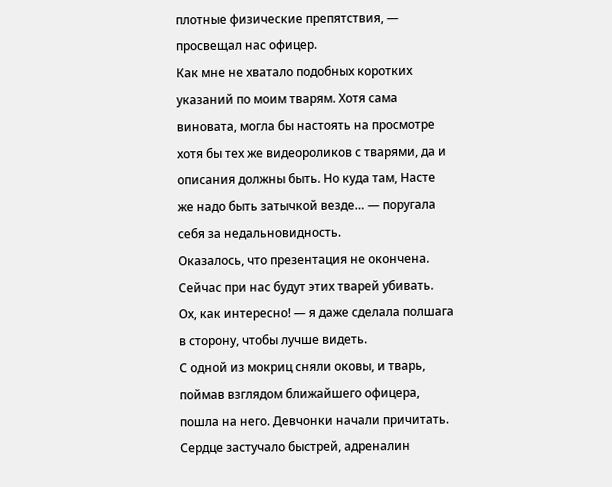плотные физические препятствия, — просвещал нас офицер.
Как мне не хватало подобных коротких указаний по моим тварям. Хотя сама виновата, могла бы настоять на просмотре хотя бы тех же видеороликов с тварями, да и описания должны быть. Но куда там, Насте же надо быть затычкой везде… — поругала себя за недальновидность.
Оказалось, что презентация не окончена. Сейчас при нас будут этих тварей убивать.
Ох, как интересно! — я даже сделала полшага в сторону, чтобы лучше видеть.
С одной из мокриц сняли оковы, и тварь, поймав взглядом ближайшего офицера, пошла на него. Девчонки начали причитать.
Сердце застучало быстрей, адреналин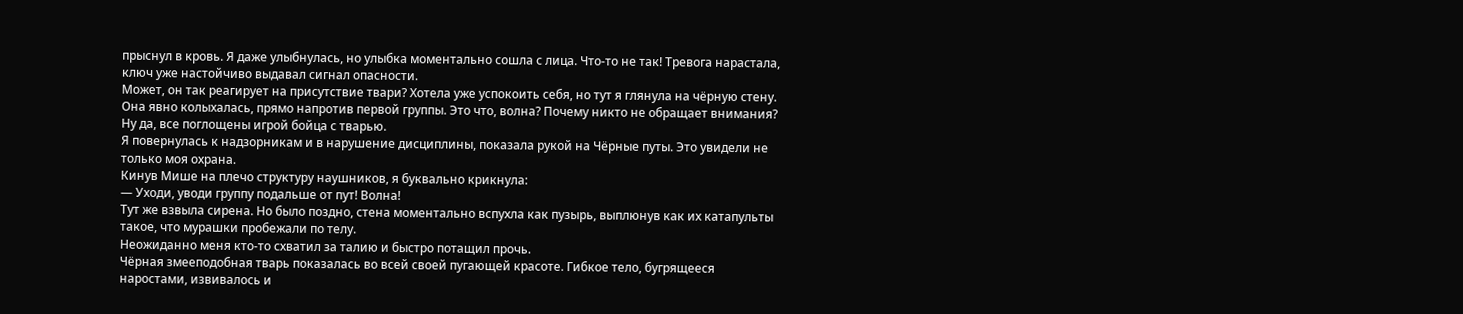прыснул в кровь. Я даже улыбнулась, но улыбка моментально сошла с лица. Что-то не так! Тревога нарастала, ключ уже настойчиво выдавал сигнал опасности.
Может, он так реагирует на присутствие твари? Хотела уже успокоить себя, но тут я глянула на чёрную стену. Она явно колыхалась, прямо напротив первой группы. Это что, волна? Почему никто не обращает внимания? Ну да, все поглощены игрой бойца с тварью.
Я повернулась к надзорникам и в нарушение дисциплины, показала рукой на Чёрные путы. Это увидели не только моя охрана.
Кинув Мише на плечо структуру наушников, я буквально крикнула:
— Уходи, уводи группу подальше от пут! Волна!
Тут же взвыла сирена. Но было поздно, стена моментально вспухла как пузырь, выплюнув как их катапульты такое, что мурашки пробежали по телу.
Неожиданно меня кто-то схватил за талию и быстро потащил прочь.
Чёрная змееподобная тварь показалась во всей своей пугающей красоте. Гибкое тело, бугрящееся наростами, извивалось и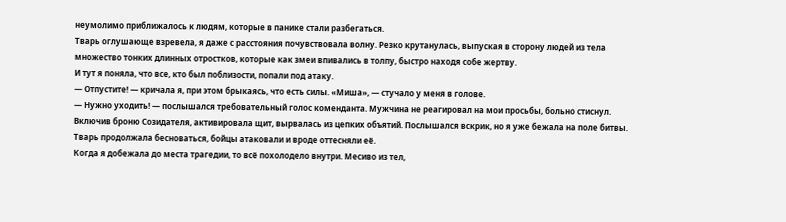неумолимо приближалось к людям, которые в панике стали разбегаться.
Тварь оглушающе взревела, я даже с расстояния почувствовала волну. Резко крутанулась, выпуская в сторону людей из тела множество тонких длинных отростков, которые как змеи впивались в толпу, быстро находя собе жертву.
И тут я поняла, что все, кто был поблизости, попали под атаку.
— Отпустите! — кричала я, при этом брыкаясь, что есть силы. «Миша», — стучало у меня в голове.
— Нужно уходить! — послышался требовательный голос коменданта. Мужчина не реагировал на мои просьбы, больно стиснул.
Включив броню Созидателя, активировала щит, вырвалась из цепких объятий. Послышался вскрик, но я уже бежала на поле битвы. Тварь продолжала бесноваться, бойцы атаковали и вроде оттесняли её.
Когда я добежала до места трагедии, то всё похолодело внутри. Месиво из тел,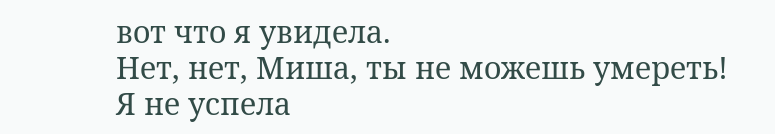вот что я увидела.
Нет, нет, Миша, ты не можешь умереть! Я не успела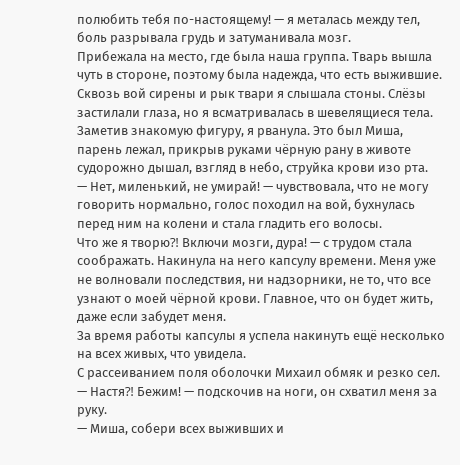полюбить тебя по-настоящему! — я металась между тел, боль разрывала грудь и затуманивала мозг.
Прибежала на место, где была наша группа. Тварь вышла чуть в стороне, поэтому была надежда, что есть выжившие.
Сквозь вой сирены и рык твари я слышала стоны. Слёзы застилали глаза, но я всматривалась в шевелящиеся тела. Заметив знакомую фигуру, я рванула. Это был Миша, парень лежал, прикрыв руками чёрную рану в животе судорожно дышал, взгляд в небо, струйка крови изо рта.
— Нет, миленький, не умирай! — чувствовала, что не могу говорить нормально, голос походил на вой, бухнулась перед ним на колени и стала гладить его волосы.
Что же я творю⁈ Включи мозги, дура! — с трудом стала соображать. Накинула на него капсулу времени. Меня уже не волновали последствия, ни надзорники, не то, что все узнают о моей чёрной крови. Главное, что он будет жить, даже если забудет меня.
За время работы капсулы я успела накинуть ещё несколько на всех живых, что увидела.
С рассеиванием поля оболочки Михаил обмяк и резко сел.
— Настя⁈ Бежим! — подскочив на ноги, он схватил меня за руку.
— Миша, собери всех выживших и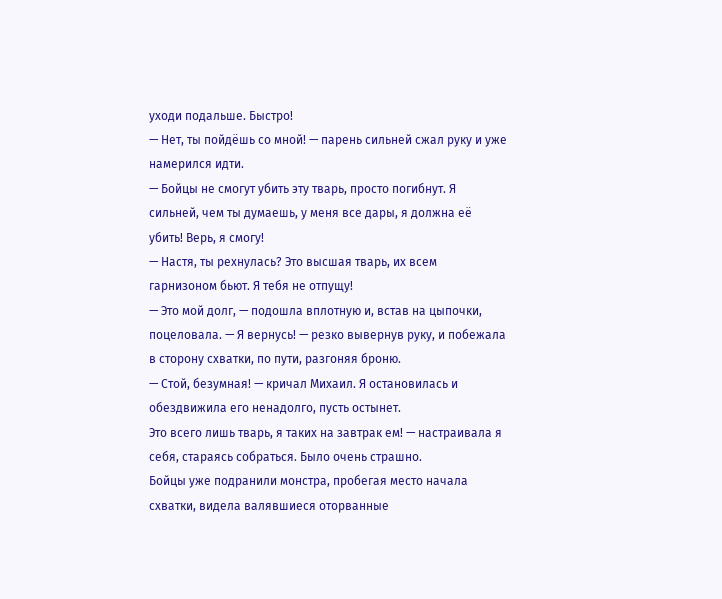уходи подальше. Быстро!
— Нет, ты пойдёшь со мной! — парень сильней сжал руку и уже намерился идти.
— Бойцы не смогут убить эту тварь, просто погибнут. Я сильней, чем ты думаешь, у меня все дары, я должна её убить! Верь, я смогу!
— Настя, ты рехнулась? Это высшая тварь, их всем гарнизоном бьют. Я тебя не отпущу!
— Это мой долг, — подошла вплотную и, встав на цыпочки, поцеловала. — Я вернусь! — резко вывернув руку, и побежала в сторону схватки, по пути, разгоняя броню.
— Стой, безумная! — кричал Михаил. Я остановилась и обездвижила его ненадолго, пусть остынет.
Это всего лишь тварь, я таких на завтрак ем! — настраивала я себя, стараясь собраться. Было очень страшно.
Бойцы уже подранили монстра, пробегая место начала схватки, видела валявшиеся оторванные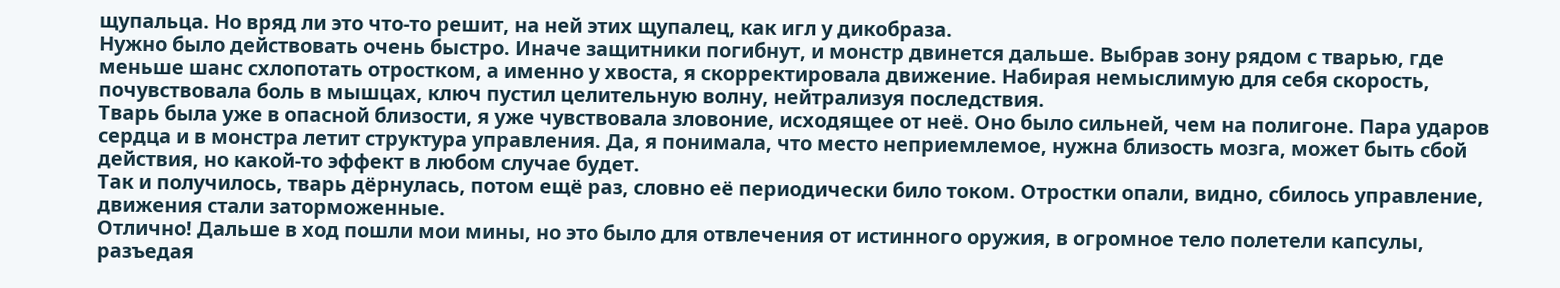щупальца. Но вряд ли это что-то решит, на ней этих щупалец, как игл у дикобраза.
Нужно было действовать очень быстро. Иначе защитники погибнут, и монстр двинется дальше. Выбрав зону рядом с тварью, где меньше шанс схлопотать отростком, а именно у хвоста, я скорректировала движение. Набирая немыслимую для себя скорость, почувствовала боль в мышцах, ключ пустил целительную волну, нейтрализуя последствия.
Тварь была уже в опасной близости, я уже чувствовала зловоние, исходящее от неё. Оно было сильней, чем на полигоне. Пара ударов сердца и в монстра летит структура управления. Да, я понимала, что место неприемлемое, нужна близость мозга, может быть сбой действия, но какой-то эффект в любом случае будет.
Так и получилось, тварь дёрнулась, потом ещё раз, словно её периодически било током. Отростки опали, видно, сбилось управление, движения стали заторможенные.
Отлично! Дальше в ход пошли мои мины, но это было для отвлечения от истинного оружия, в огромное тело полетели капсулы, разъедая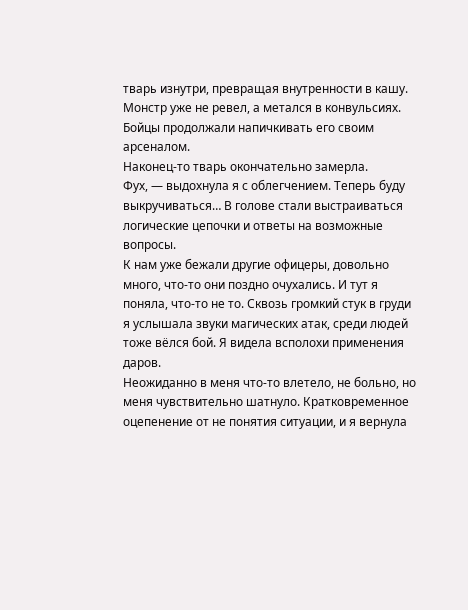тварь изнутри, превращая внутренности в кашу.
Монстр уже не ревел, а метался в конвульсиях. Бойцы продолжали напичкивать его своим арсеналом.
Наконец-то тварь окончательно замерла.
Фух, — выдохнула я с облегчением. Теперь буду выкручиваться… В голове стали выстраиваться логические цепочки и ответы на возможные вопросы.
К нам уже бежали другие офицеры, довольно много, что-то они поздно очухались. И тут я поняла, что-то не то. Сквозь громкий стук в груди я услышала звуки магических атак, среди людей тоже вёлся бой. Я видела всполохи применения даров.
Неожиданно в меня что-то влетело, не больно, но меня чувствительно шатнуло. Кратковременное оцепенение от не понятия ситуации, и я вернула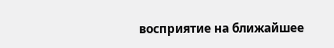восприятие на ближайшее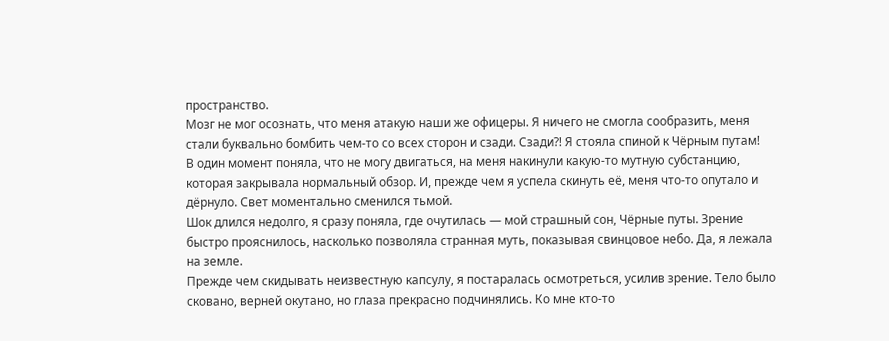пространство.
Мозг не мог осознать, что меня атакую наши же офицеры. Я ничего не смогла сообразить, меня стали буквально бомбить чем-то со всех сторон и сзади. Сзади⁈ Я стояла спиной к Чёрным путам!
В один момент поняла, что не могу двигаться, на меня накинули какую-то мутную субстанцию, которая закрывала нормальный обзор. И, прежде чем я успела скинуть её, меня что-то опутало и дёрнуло. Свет моментально сменился тьмой.
Шок длился недолго, я сразу поняла, где очутилась — мой страшный сон, Чёрные путы. Зрение быстро прояснилось, насколько позволяла странная муть, показывая свинцовое небо. Да, я лежала на земле.
Прежде чем скидывать неизвестную капсулу, я постаралась осмотреться, усилив зрение. Тело было сковано, верней окутано, но глаза прекрасно подчинялись. Ко мне кто-то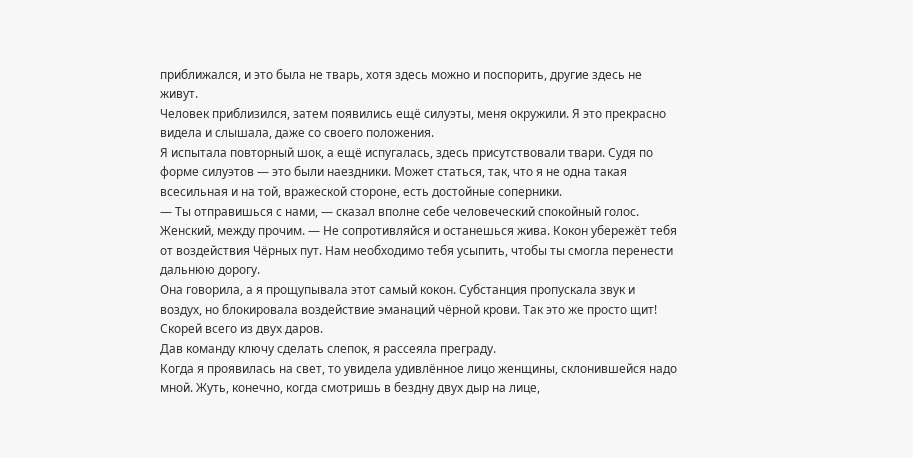приближался, и это была не тварь, хотя здесь можно и поспорить, другие здесь не живут.
Человек приблизился, затем появились ещё силуэты, меня окружили. Я это прекрасно видела и слышала, даже со своего положения.
Я испытала повторный шок, а ещё испугалась, здесь присутствовали твари. Судя по форме силуэтов — это были наездники. Может статься, так, что я не одна такая всесильная и на той, вражеской стороне, есть достойные соперники.
— Ты отправишься с нами, — сказал вполне себе человеческий спокойный голос. Женский, между прочим. — Не сопротивляйся и останешься жива. Кокон убережёт тебя от воздействия Чёрных пут. Нам необходимо тебя усыпить, чтобы ты смогла перенести дальнюю дорогу.
Она говорила, а я прощупывала этот самый кокон. Субстанция пропускала звук и воздух, но блокировала воздействие эманаций чёрной крови. Так это же просто щит! Скорей всего из двух даров.
Дав команду ключу сделать слепок, я рассеяла преграду.
Когда я проявилась на свет, то увидела удивлённое лицо женщины, склонившейся надо мной. Жуть, конечно, когда смотришь в бездну двух дыр на лице,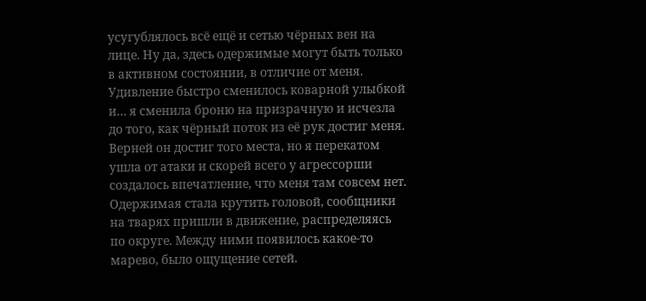усугублялось всё ещё и сетью чёрных вен на лице. Ну да, здесь одержимые могут быть только в активном состоянии, в отличие от меня.
Удивление быстро сменилось коварной улыбкой и… я сменила броню на призрачную и исчезла до того, как чёрный поток из её рук достиг меня. Верней он достиг того места, но я перекатом ушла от атаки и скорей всего у агрессорши создалось впечатление, что меня там совсем нет.
Одержимая стала крутить головой, сообщники на тварях пришли в движение, распределяясь по округе. Между ними появилось какое-то марево, было ощущение сетей.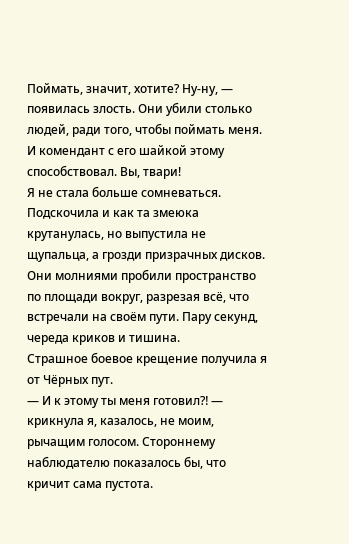Поймать, значит, хотите? Ну-ну, — появилась злость. Они убили столько людей, ради того, чтобы поймать меня. И комендант с его шайкой этому способствовал. Вы, твари!
Я не стала больше сомневаться. Подскочила и как та змеюка крутанулась, но выпустила не щупальца, а грозди призрачных дисков. Они молниями пробили пространство по площади вокруг, разрезая всё, что встречали на своём пути. Пару секунд, череда криков и тишина.
Страшное боевое крещение получила я от Чёрных пут.
— И к этому ты меня готовил⁈ — крикнула я, казалось, не моим, рычащим голосом. Стороннему наблюдателю показалось бы, что кричит сама пустота.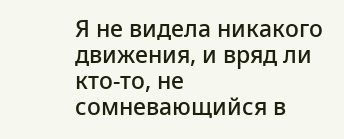Я не видела никакого движения, и вряд ли кто-то, не сомневающийся в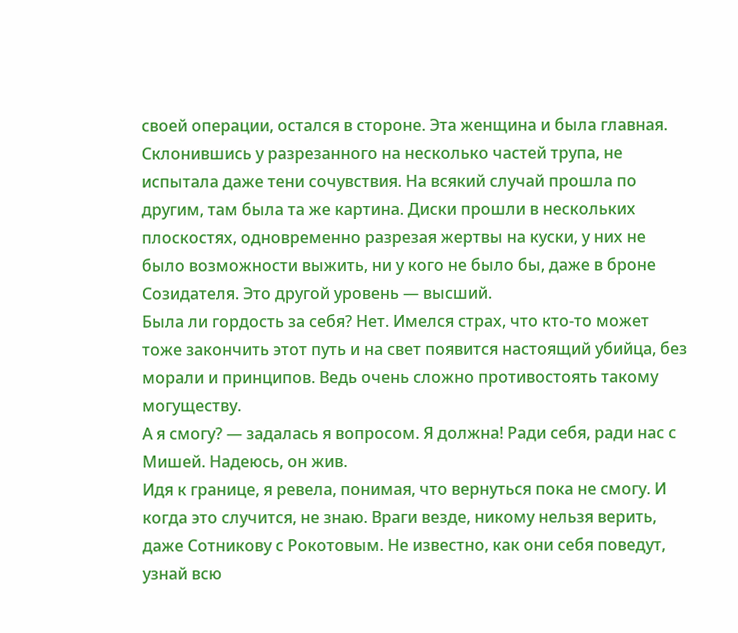своей операции, остался в стороне. Эта женщина и была главная.
Склонившись у разрезанного на несколько частей трупа, не испытала даже тени сочувствия. На всякий случай прошла по другим, там была та же картина. Диски прошли в нескольких плоскостях, одновременно разрезая жертвы на куски, у них не было возможности выжить, ни у кого не было бы, даже в броне Созидателя. Это другой уровень — высший.
Была ли гордость за себя? Нет. Имелся страх, что кто-то может тоже закончить этот путь и на свет появится настоящий убийца, без морали и принципов. Ведь очень сложно противостоять такому могуществу.
А я смогу? — задалась я вопросом. Я должна! Ради себя, ради нас с Мишей. Надеюсь, он жив.
Идя к границе, я ревела, понимая, что вернуться пока не смогу. И когда это случится, не знаю. Враги везде, никому нельзя верить, даже Сотникову с Рокотовым. Не известно, как они себя поведут, узнай всю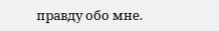правду обо мне.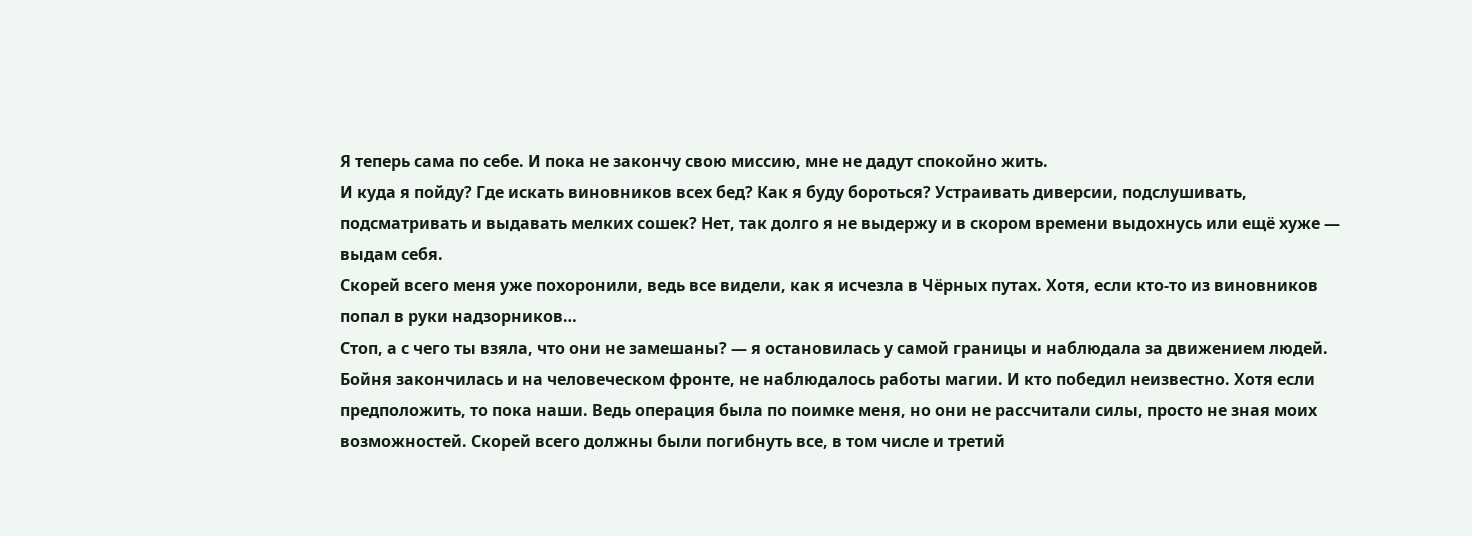Я теперь сама по себе. И пока не закончу свою миссию, мне не дадут спокойно жить.
И куда я пойду? Где искать виновников всех бед? Как я буду бороться? Устраивать диверсии, подслушивать, подсматривать и выдавать мелких сошек? Нет, так долго я не выдержу и в скором времени выдохнусь или ещё хуже — выдам себя.
Скорей всего меня уже похоронили, ведь все видели, как я исчезла в Чёрных путах. Хотя, если кто-то из виновников попал в руки надзорников…
Стоп, а с чего ты взяла, что они не замешаны? — я остановилась у самой границы и наблюдала за движением людей.
Бойня закончилась и на человеческом фронте, не наблюдалось работы магии. И кто победил неизвестно. Хотя если предположить, то пока наши. Ведь операция была по поимке меня, но они не рассчитали силы, просто не зная моих возможностей. Скорей всего должны были погибнуть все, в том числе и третий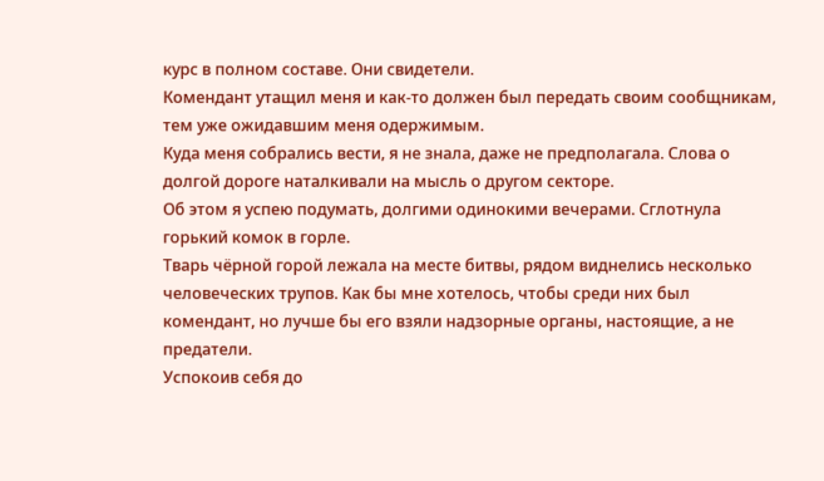курс в полном составе. Они свидетели.
Комендант утащил меня и как-то должен был передать своим сообщникам, тем уже ожидавшим меня одержимым.
Куда меня собрались вести, я не знала, даже не предполагала. Слова о долгой дороге наталкивали на мысль о другом секторе.
Об этом я успею подумать, долгими одинокими вечерами. Сглотнула горький комок в горле.
Тварь чёрной горой лежала на месте битвы, рядом виднелись несколько человеческих трупов. Как бы мне хотелось, чтобы среди них был комендант, но лучше бы его взяли надзорные органы, настоящие, а не предатели.
Успокоив себя до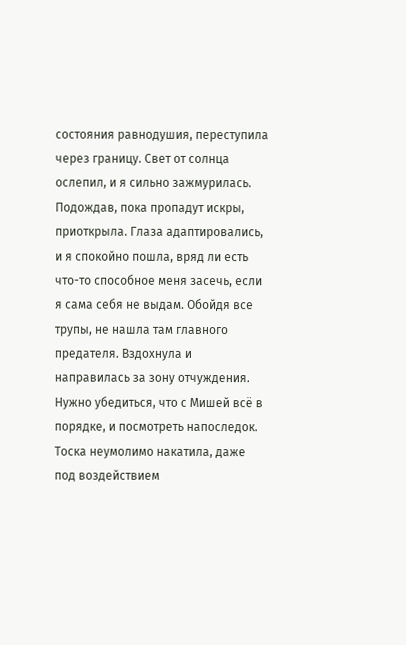состояния равнодушия, переступила через границу. Свет от солнца ослепил, и я сильно зажмурилась. Подождав, пока пропадут искры, приоткрыла. Глаза адаптировались, и я спокойно пошла, вряд ли есть что-то способное меня засечь, если я сама себя не выдам. Обойдя все трупы, не нашла там главного предателя. Вздохнула и направилась за зону отчуждения. Нужно убедиться, что с Мишей всё в порядке, и посмотреть напоследок. Тоска неумолимо накатила, даже под воздействием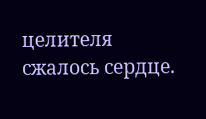целителя сжалось сердце.